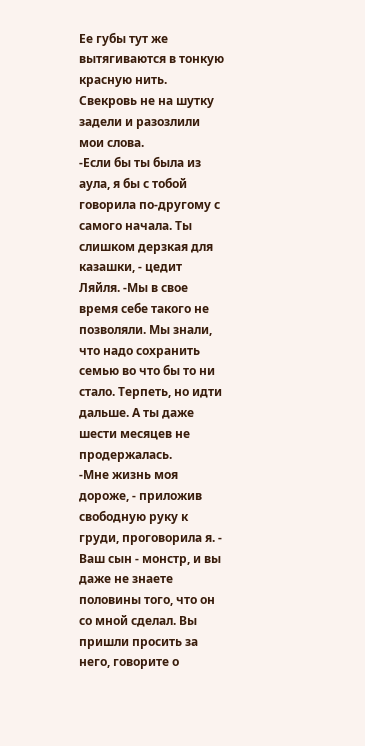Ее губы тут же вытягиваются в тонкую красную нить. Свекровь не на шутку задели и разозлили мои слова.
-Если бы ты была из аула, я бы с тобой говорила по-другому с самого начала. Ты слишком дерзкая для казашки, - цедит Ляйля. -Мы в свое время себе такого не позволяли. Мы знали, что надо сохранить семью во что бы то ни стало. Терпеть, но идти дальше. А ты даже шести месяцев не продержалась.
-Мне жизнь моя дороже, - приложив свободную руку к груди, проговорила я. - Ваш сын - монстр, и вы даже не знаете половины того, что он со мной сделал. Вы пришли просить за него, говорите о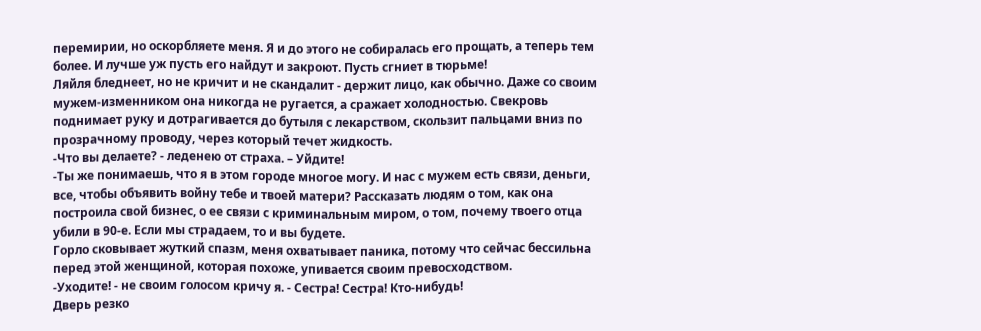перемирии, но оскорбляете меня. Я и до этого не собиралась его прощать, а теперь тем более. И лучше уж пусть его найдут и закроют. Пусть сгниет в тюрьме!
Ляйля бледнеет, но не кричит и не скандалит - держит лицо, как обычно. Даже со своим мужем-изменником она никогда не ругается, а сражает холодностью. Свекровь поднимает руку и дотрагивается до бутыля с лекарством, скользит пальцами вниз по прозрачному проводу, через который течет жидкость.
-Что вы делаете? - леденею от страха. – Уйдите!
-Ты же понимаешь, что я в этом городе многое могу. И нас с мужем есть связи, деньги, все, чтобы объявить войну тебе и твоей матери? Рассказать людям о том, как она построила свой бизнес, о ее связи с криминальным миром, о том, почему твоего отца убили в 90-е. Если мы страдаем, то и вы будете.
Горло сковывает жуткий спазм, меня охватывает паника, потому что сейчас бессильна перед этой женщиной, которая похоже, упивается своим превосходством.
-Уходите! - не своим голосом кричу я. - Сестра! Сестра! Кто-нибудь!
Дверь резко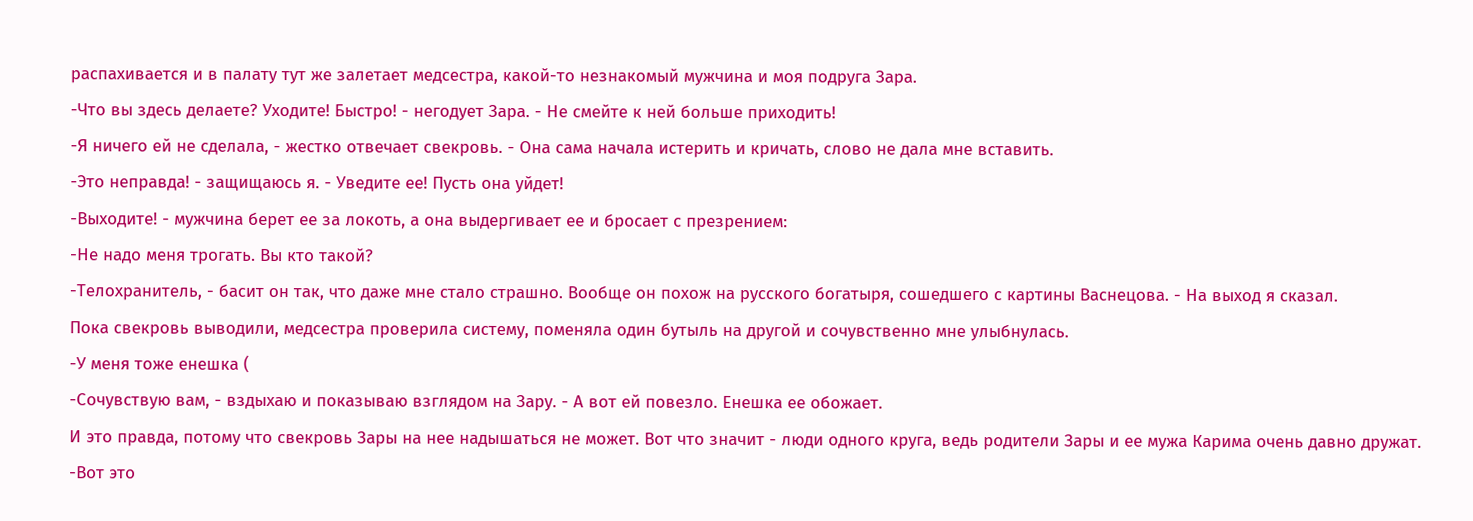распахивается и в палату тут же залетает медсестра, какой-то незнакомый мужчина и моя подруга Зара.
-Что вы здесь делаете? Уходите! Быстро! - негодует Зара. - Не смейте к ней больше приходить!
-Я ничего ей не сделала, - жестко отвечает свекровь. - Она сама начала истерить и кричать, слово не дала мне вставить.
-Это неправда! - защищаюсь я. - Уведите ее! Пусть она уйдет!
-Выходите! - мужчина берет ее за локоть, а она выдергивает ее и бросает с презрением:
-Не надо меня трогать. Вы кто такой?
-Телохранитель, - басит он так, что даже мне стало страшно. Вообще он похож на русского богатыря, сошедшего с картины Васнецова. - На выход я сказал.
Пока свекровь выводили, медсестра проверила систему, поменяла один бутыль на другой и сочувственно мне улыбнулась.
-У меня тоже енешка (
-Сочувствую вам, - вздыхаю и показываю взглядом на Зару. - А вот ей повезло. Енешка ее обожает.
И это правда, потому что свекровь Зары на нее надышаться не может. Вот что значит - люди одного круга, ведь родители Зары и ее мужа Карима очень давно дружат.
-Вот это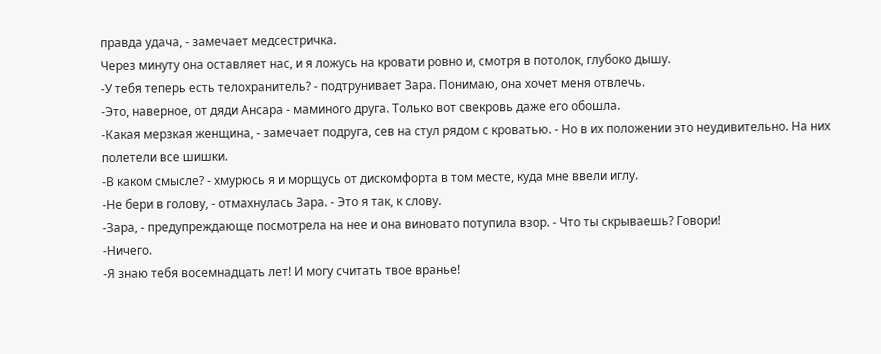правда удача, - замечает медсестричка.
Через минуту она оставляет нас, и я ложусь на кровати ровно и, смотря в потолок, глубоко дышу.
-У тебя теперь есть телохранитель? - подтрунивает Зара. Понимаю, она хочет меня отвлечь.
-Это, наверное, от дяди Ансара - маминого друга. Только вот свекровь даже его обошла.
-Какая мерзкая женщина, - замечает подруга, сев на стул рядом с кроватью. - Но в их положении это неудивительно. На них полетели все шишки.
-В каком смысле? - хмурюсь я и морщусь от дискомфорта в том месте, куда мне ввели иглу.
-Не бери в голову, - отмахнулась Зара. - Это я так, к слову.
-Зара, - предупреждающе посмотрела на нее и она виновато потупила взор. - Что ты скрываешь? Говори!
-Ничего.
-Я знаю тебя восемнадцать лет! И могу считать твое вранье!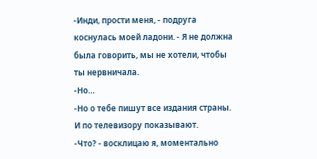-Инди, прости меня, - подруга коснулась моей ладони. - Я не должна была говорить, мы не хотели, чтобы ты нервничала.
-Но…
-Но о тебе пишут все издания страны. И по телевизору показывают.
-Что? - восклицаю я, моментально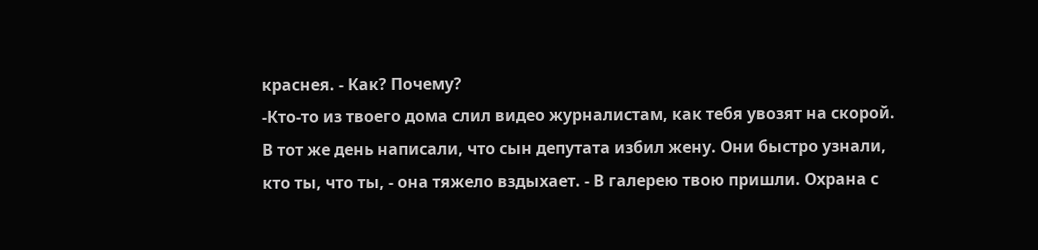краснея. - Как? Почему?
-Кто-то из твоего дома слил видео журналистам, как тебя увозят на скорой. В тот же день написали, что сын депутата избил жену. Они быстро узнали, кто ты, что ты, - она тяжело вздыхает. - В галерею твою пришли. Охрана с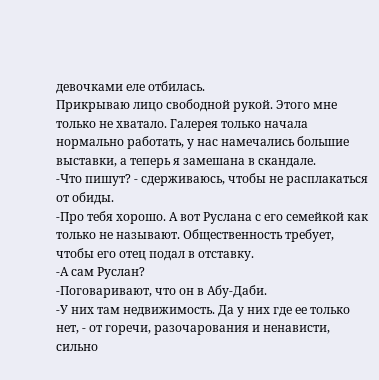девочками еле отбилась.
Прикрываю лицо свободной рукой. Этого мне только не хватало. Галерея только начала нормально работать, у нас намечались большие выставки, а теперь я замешана в скандале.
-Что пишут? - сдерживаюсь, чтобы не расплакаться от обиды.
-Про тебя хорошо. А вот Руслана с его семейкой как только не называют. Общественность требует, чтобы его отец подал в отставку.
-А сам Руслан?
-Поговаривают, что он в Абу-Даби.
-У них там недвижимость. Да у них где ее только нет, - от горечи, разочарования и ненависти, сильно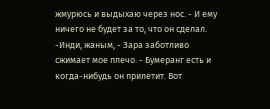жмурюсь и выдыхаю через нос. - И ему ничего не будет за то, что он сделал.
-Инди, жаным, - Зара заботливо сжимает мое плечо. - Бумеранг есть и когда-нибудь он прилетит. Вот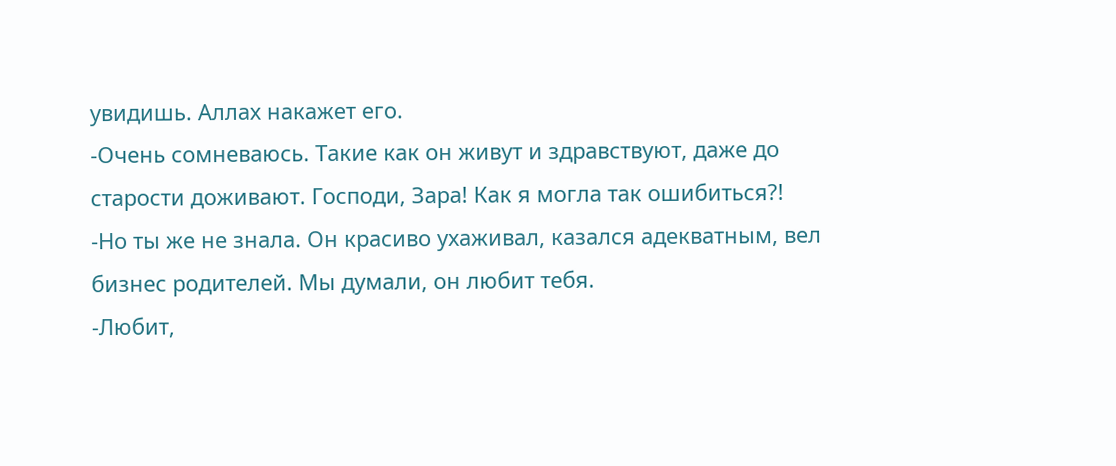увидишь. Аллах накажет его.
-Очень сомневаюсь. Такие как он живут и здравствуют, даже до старости доживают. Господи, Зара! Как я могла так ошибиться?!
-Но ты же не знала. Он красиво ухаживал, казался адекватным, вел бизнес родителей. Мы думали, он любит тебя.
-Любит,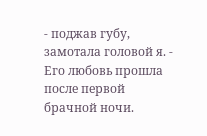- поджав губу, замотала головой я. - Его любовь прошла после первой брачной ночи.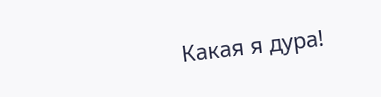Какая я дура!